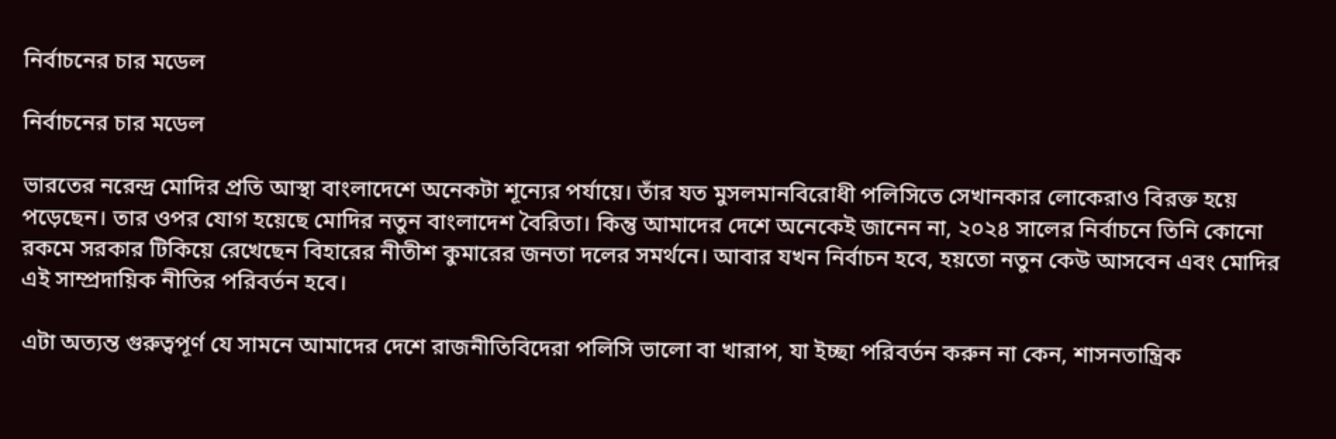নির্বাচনের চার মডেল

নির্বাচনের চার মডেল

ভারতের নরেন্দ্র মোদির প্রতি আস্থা বাংলাদেশে অনেকটা শূন্যের পর্যায়ে। তাঁর যত মুসলমানবিরোধী পলিসিতে সেখানকার লোকেরাও বিরক্ত হয়ে পড়েছেন। তার ওপর যোগ হয়েছে মোদির নতুন বাংলাদেশ বৈরিতা। কিন্তু আমাদের দেশে অনেকেই জানেন না, ২০২৪ সালের নির্বাচনে তিনি কোনো রকমে সরকার টিকিয়ে রেখেছেন বিহারের নীতীশ কুমারের জনতা দলের সমর্থনে। আবার যখন নির্বাচন হবে, হয়তো নতুন কেউ আসবেন এবং মোদির এই সাম্প্রদায়িক নীতির পরিবর্তন হবে।

এটা অত্যন্ত গুরুত্বপূর্ণ যে সামনে আমাদের দেশে রাজনীতিবিদেরা পলিসি ভালো বা খারাপ, যা ইচ্ছা পরিবর্তন করুন না কেন, শাসনতান্ত্রিক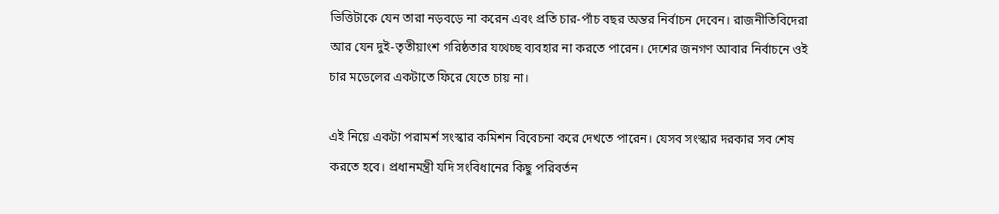ভিত্তিটাকে যেন তারা নড়বড়ে না করেন এবং প্রতি চার-পাঁচ বছর অন্তর নির্বাচন দেবেন। রাজনীতিবিদেরা আর যেন দুই-তৃতীয়াংশ গরিষ্ঠতার যথেচ্ছ ব্যবহার না করতে পারেন। দেশের জনগণ আবার নির্বাচনে ওই চার মডেলের একটাতে ফিরে যেতে চায় না।

এই নিয়ে একটা পরামর্শ সংস্কার কমিশন বিবেচনা করে দেখতে পারেন। যেসব সংস্কার দরকার সব শেষ করতে হবে। প্রধানমন্ত্রী যদি সংবিধানের কিছু পরিবর্তন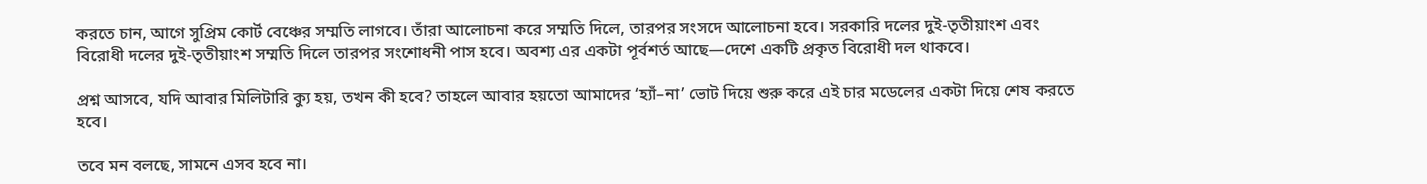করতে চান, আগে সুপ্রিম কোর্ট বেঞ্চের সম্মতি লাগবে। তাঁরা আলোচনা করে সম্মতি দিলে, তারপর সংসদে আলোচনা হবে। সরকারি দলের দুই-তৃতীয়াংশ এবং বিরোধী দলের দুই-তৃতীয়াংশ সম্মতি দিলে তারপর সংশোধনী পাস হবে। অবশ্য এর একটা পূর্বশর্ত আছে—দেশে একটি প্রকৃত বিরোধী দল থাকবে।

প্রশ্ন আসবে, যদি আবার মিলিটারি ক্যু হয়, তখন কী হবে? তাহলে আবার হয়তো আমাদের ‘হ্যাঁ–না’ ভোট দিয়ে শুরু করে এই চার মডেলের একটা দিয়ে শেষ করতে হবে।

তবে মন বলছে, সামনে এসব হবে না।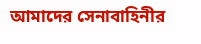আমাদের সেনাবাহিনীর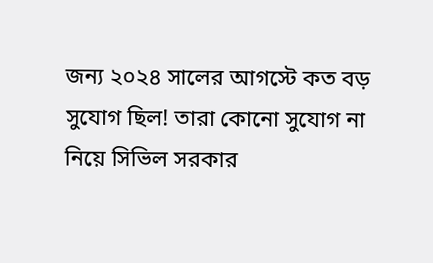জন্য ২০২৪ সালের আগস্টে কত বড় সুযোগ ছিল! তারা কোনো সুযোগ না নিয়ে সিভিল সরকার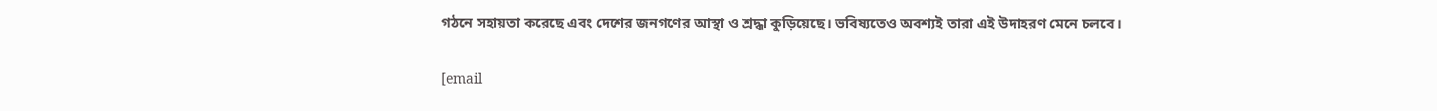গঠনে সহায়তা করেছে এবং দেশের জনগণের আস্থা ও শ্রদ্ধা কুড়িয়েছে। ভবিষ্যতেও অবশ্যই তারা এই উদাহরণ মেনে চলবে।

[email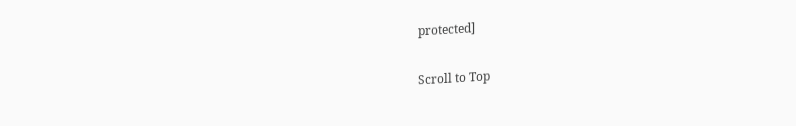protected]

Scroll to Top